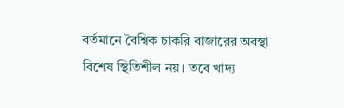বর্তমানে বৈশ্বিক চাকরি বাজারের অবস্থা বিশেষ স্থিতিশীল নয়। তবে খাদ্য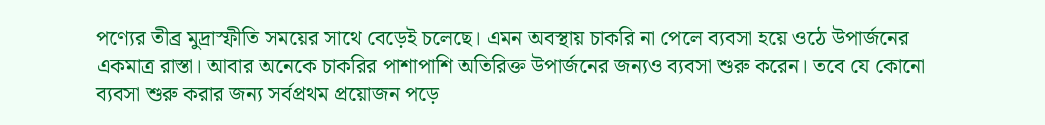পণ্যের তীব্র মুদ্রাস্ফীতি সময়ের সাথে বেড়েই চলেছে। এমন অবস্থায় চাকরি না পেলে ব্যবসা হয়ে ওঠে উপার্জনের একমাত্র রাস্তা। আবার অনেকে চাকরির পাশাপাশি অতিরিক্ত উপার্জনের জন্যও ব্যবসা শুরু করেন। তবে যে কোনো ব্যবসা শুরু করার জন্য সর্বপ্রথম প্রয়োজন পড়ে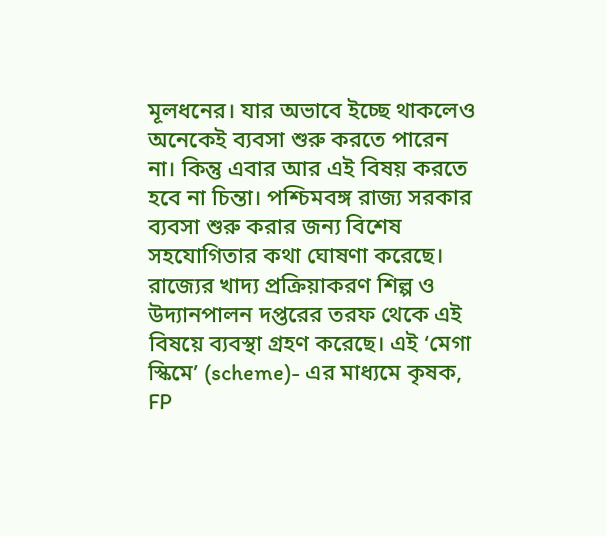মূলধনের। যার অভাবে ইচ্ছে থাকলেও অনেকেই ব্যবসা শুরু করতে পারেন না। কিন্তু এবার আর এই বিষয় করতে হবে না চিন্তা। পশ্চিমবঙ্গ রাজ্য সরকার ব্যবসা শুরু করার জন্য বিশেষ সহযোগিতার কথা ঘোষণা করেছে। রাজ্যের খাদ্য প্রক্রিয়াকরণ শিল্প ও উদ্যানপালন দপ্তরের তরফ থেকে এই বিষয়ে ব্যবস্থা গ্রহণ করেছে। এই ‘মেগা স্কিমে’ (scheme)- এর মাধ্যমে কৃষক, FP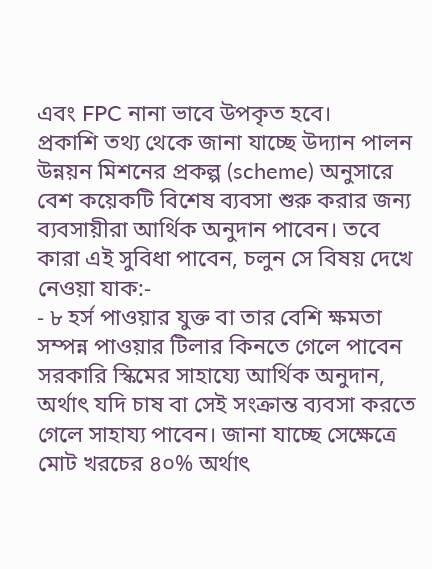এবং FPC নানা ভাবে উপকৃত হবে।
প্রকাশি তথ্য থেকে জানা যাচ্ছে উদ্যান পালন উন্নয়ন মিশনের প্রকল্প (scheme) অনুসারে বেশ কয়েকটি বিশেষ ব্যবসা শুরু করার জন্য ব্যবসায়ীরা আর্থিক অনুদান পাবেন। তবে কারা এই সুবিধা পাবেন, চলুন সে বিষয় দেখে নেওয়া যাক:-
- ৮ হর্স পাওয়ার যুক্ত বা তার বেশি ক্ষমতা সম্পন্ন পাওয়ার টিলার কিনতে গেলে পাবেন সরকারি স্কিমের সাহায্যে আর্থিক অনুদান, অর্থাৎ যদি চাষ বা সেই সংক্রান্ত ব্যবসা করতে গেলে সাহায্য পাবেন। জানা যাচ্ছে সেক্ষেত্রে মোট খরচের ৪০% অর্থাৎ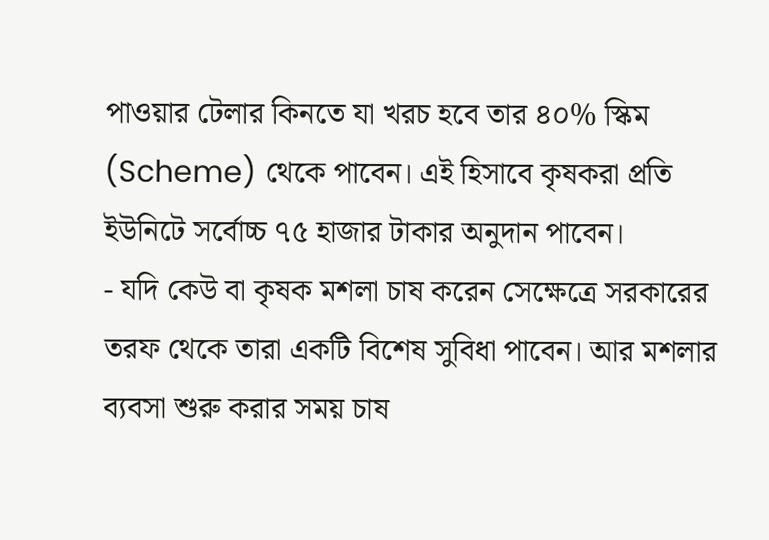পাওয়ার টেলার কিনতে যা খরচ হবে তার ৪০% স্কিম (Scheme) থেকে পাবেন। এই হিসাবে কৃষকরা প্রতি ইউনিটে সর্বোচ্চ ৭৫ হাজার টাকার অনুদান পাবেন।
- যদি কেউ বা কৃষক মশলা চাষ করেন সেক্ষেত্রে সরকারের তরফ থেকে তারা একটি বিশেষ সুবিধা পাবেন। আর মশলার ব্যবসা শুরু করার সময় চাষ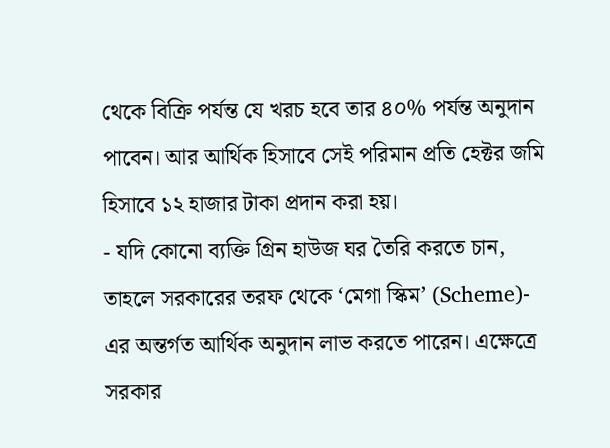থেকে বিক্রি পর্যন্ত যে খরচ হবে তার ৪০% পর্যন্ত অনুদান পাবেন। আর আর্থিক হিসাবে সেই পরিমান প্রতি হেক্টর জমি হিসাবে ১২ হাজার টাকা প্রদান করা হয়।
- যদি কোনো ব্যক্তি গ্রিন হাউজ ঘর তৈরি করতে চান, তাহলে সরকারের তরফ থেকে ‘মেগা স্কিম’ (Scheme)- এর অন্তর্গত আর্থিক অনুদান লাভ করতে পারেন। এক্ষেত্রে সরকার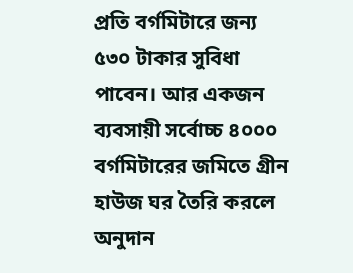প্রতি বর্গমিটারে জন্য ৫৩০ টাকার সুবিধা পাবেন। আর একজন ব্যবসায়ী সর্বোচ্চ ৪০০০ বর্গমিটারের জমিতে গ্রীন হাউজ ঘর তৈরি করলে অনুদান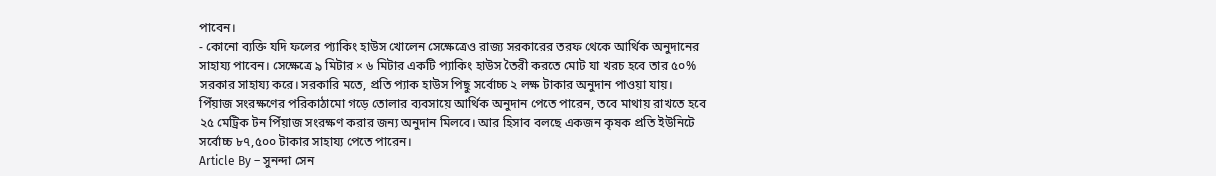পাবেন।
- কোনো ব্যক্তি যদি ফলের প্যাকিং হাউস খোলেন সেক্ষেত্রেও রাজ্য সরকারের তরফ থেকে আর্থিক অনুদানের সাহায্য পাবেন। সেক্ষেত্রে ৯ মিটার × ৬ মিটার একটি প্যাকিং হাউস তৈরী করতে মোট যা খরচ হবে তার ৫০% সরকার সাহায্য করে। সরকারি মতে, প্রতি প্যাক হাউস পিছু সর্বোচ্চ ২ লক্ষ টাকার অনুদান পাওয়া যায়।
পিঁয়াজ সংরক্ষণের পরিকাঠামো গড়ে তোলার ব্যবসায়ে আর্থিক অনুদান পেতে পারেন, তবে মাথায় রাখতে হবে ২৫ মেট্রিক টন পিঁয়াজ সংরক্ষণ করার জন্য অনুদান মিলবে। আর হিসাব বলছে একজন কৃষক প্রতি ইউনিটে সর্বোচ্চ ৮৭,৫০০ টাকার সাহায্য পেতে পারেন।
Article By – সুনন্দা সেন